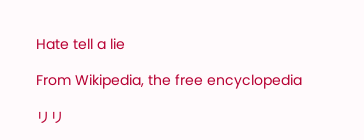Hate tell a lie

From Wikipedia, the free encyclopedia

リリ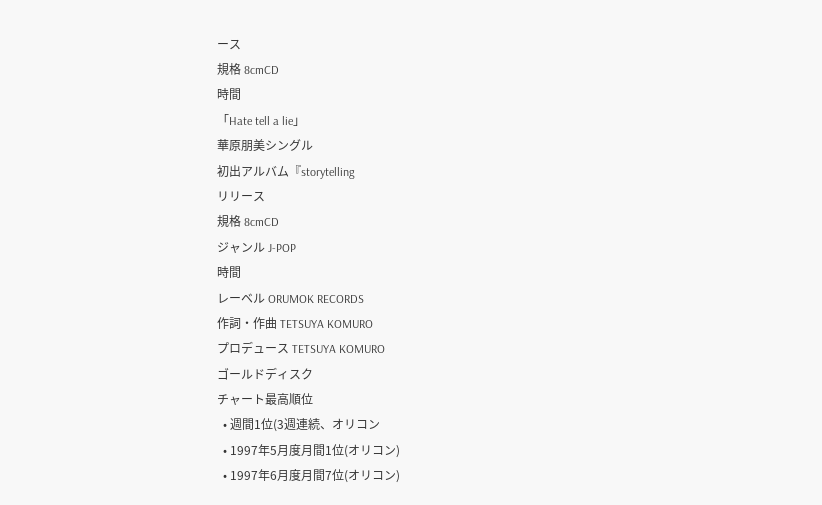ース
規格 8cmCD
時間
「Hate tell a lie」
華原朋美シングル
初出アルバム『storytelling
リリース
規格 8cmCD
ジャンル J-POP
時間
レーベル ORUMOK RECORDS
作詞・作曲 TETSUYA KOMURO
プロデュース TETSUYA KOMURO
ゴールドディスク
チャート最高順位
  • 週間1位(3週連続、オリコン
  • 1997年5月度月間1位(オリコン)
  • 1997年6月度月間7位(オリコン)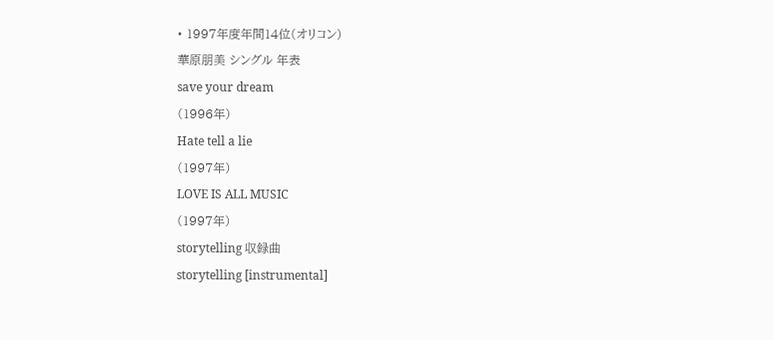• 1997年度年間14位(オリコン)
華原朋美 シングル 年表
save your dream
(1996年)
Hate tell a lie
(1997年)
LOVE IS ALL MUSIC
(1997年)
storytelling 収録曲
storytelling [instrumental]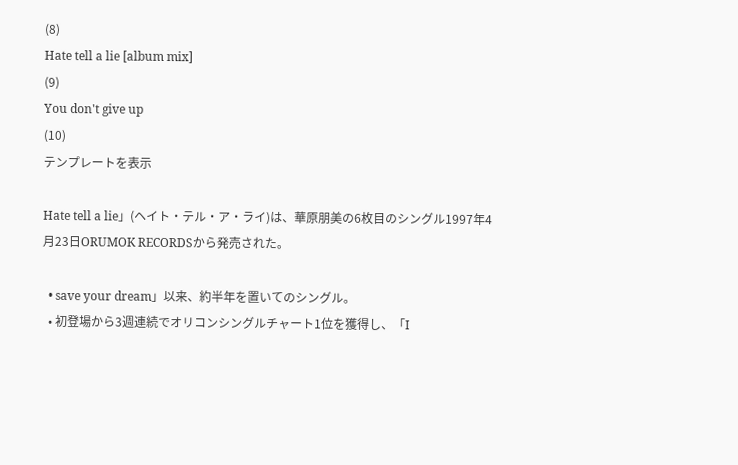(8)
Hate tell a lie [album mix]
(9)
You don't give up
(10)
テンプレートを表示

Hate tell a lie」(ヘイト・テル・ア・ライ)は、華原朋美の6枚目のシングル1997年4月23日ORUMOK RECORDSから発売された。

  • save your dream」以来、約半年を置いてのシングル。
  • 初登場から3週連続でオリコンシングルチャート1位を獲得し、「I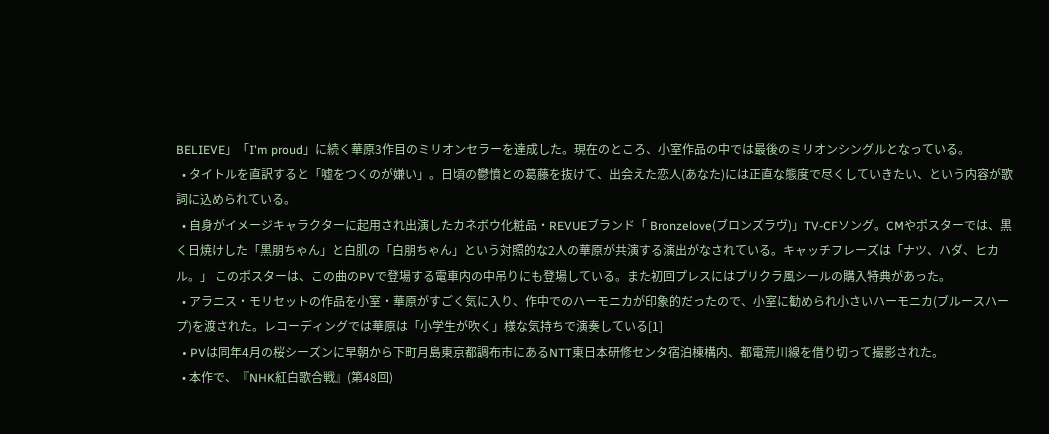BELIEVE」「I'm proud」に続く華原3作目のミリオンセラーを達成した。現在のところ、小室作品の中では最後のミリオンシングルとなっている。
  • タイトルを直訳すると「嘘をつくのが嫌い」。日頃の鬱憤との葛藤を抜けて、出会えた恋人(あなた)には正直な態度で尽くしていきたい、という内容が歌詞に込められている。
  • 自身がイメージキャラクターに起用され出演したカネボウ化粧品・REVUEブランド「 Bronzelove(ブロンズラヴ)」TV-CFソング。CMやポスターでは、黒く日焼けした「黒朋ちゃん」と白肌の「白朋ちゃん」という対照的な2人の華原が共演する演出がなされている。キャッチフレーズは「ナツ、ハダ、ヒカル。」 このポスターは、この曲のPVで登場する電車内の中吊りにも登場している。また初回プレスにはプリクラ風シールの購入特典があった。
  • アラニス・モリセットの作品を小室・華原がすごく気に入り、作中でのハーモニカが印象的だったので、小室に勧められ小さいハーモニカ(ブルースハープ)を渡された。レコーディングでは華原は「小学生が吹く」様な気持ちで演奏している[1]
  • PVは同年4月の桜シーズンに早朝から下町月島東京都調布市にあるNTT東日本研修センタ宿泊棟構内、都電荒川線を借り切って撮影された。
  • 本作で、『NHK紅白歌合戦』(第48回)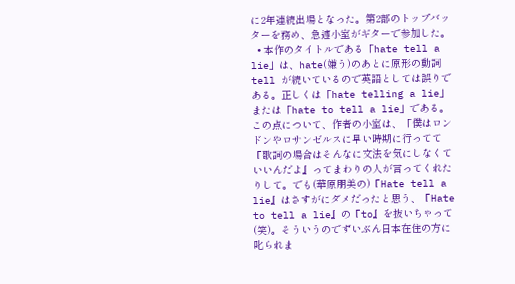に2年連続出場となった。第2部のトップバッターを務め、急遽小室がギターで参加した。
  • 本作のタイトルである「hate tell a lie」は、hate(嫌う)のあとに原形の動詞 tell が続いているので英語としては誤りである。正しくは「hate telling a lie」または「hate to tell a lie」である。この点について、作者の小室は、「僕はロンドンやロサンゼルスに早い時期に行ってて『歌詞の場合はそんなに文法を気にしなくていいんだよ』ってまわりの人が言ってくれたりして。でも(華原朋美の)『Hate tell a lie』はさすがにダメだったと思う、『Hate to tell a lie』の『to』を抜いちゃって(笑)。そういうのでずいぶん日本在住の方に叱られま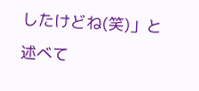したけどね(笑)」と述べて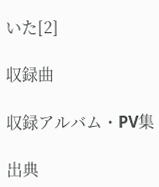いた[2]

収録曲

収録アルバム・PV集

出典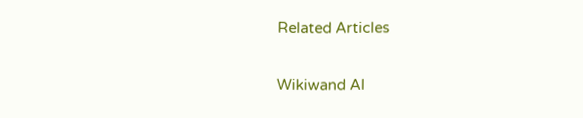Related Articles

Wikiwand AI